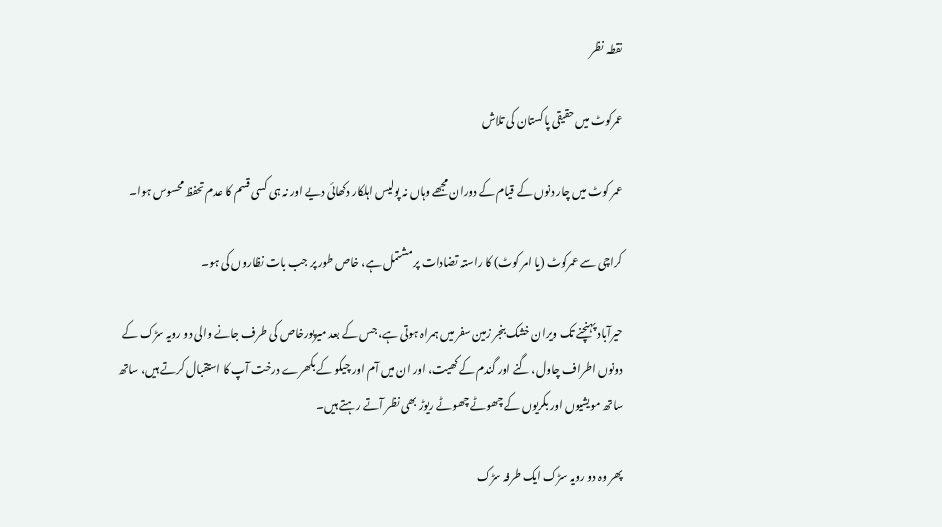نقطہ نظر

عمرکوٹ میں حقیقی پاکستان کی تلاش

عمر کوٹ میں چار دنوں کے قیام کے دوران مجھے وہاں نہ پولیس اہلکار دکھائی دیے اور نہ ہی کسی قسم کا عدم تحفظ محسوس ہوا۔

کراچی سے عمرکوٹ (یا امر کوٹ) کا راستہ تضادات پر مشتمل ہے، خاص طور پر جب بات نظاروں کی ہو۔

حیرآباد پہنچنے تک ویران خشک بنجر زمین سفر میں ہمراہ ہوتی ہے، جس کے بعد میرپورخاص کی طرف جانے والی دو رویہ سڑک کے دونوں اطراف چاول، گنے اور گندم کے کھیت، اور ان میں آم اور چیکو کے بکھرے درخت آپ کا استقبال کرتے ہیں، ساتھ ساتھ مویشیوں اور بکریوں کے چھوٹے چھوٹے ریوڑ بھی نظر آتے رہتے ہیں۔

پھر وہ دو رویہ سڑک ایک طرفہ سڑک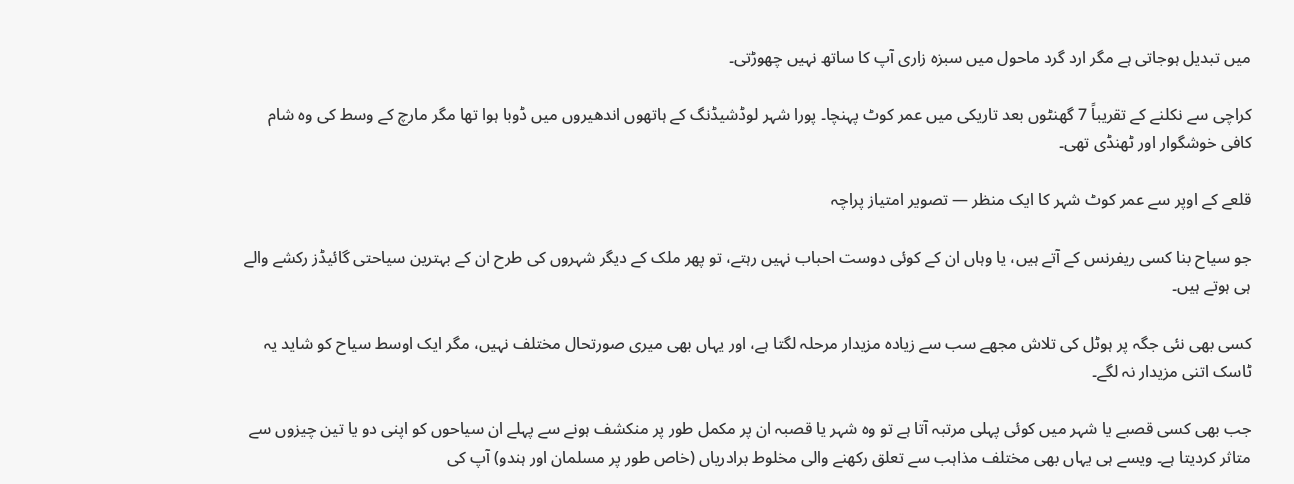میں تبدیل ہوجاتی ہے مگر ارد گرد ماحول میں سبزہ زاری آپ کا ساتھ نہیں چھوڑتی۔

کراچی سے نکلنے کے تقریباً 7 گھنٹوں بعد تاریکی میں عمر کوٹ پہنچا۔ پورا شہر لوڈشیڈنگ کے ہاتھوں اندھیروں میں ڈوبا ہوا تھا مگر مارچ کے وسط کی وہ شام کافی خوشگوار اور ٹھنڈی تھی۔

قلعے کے اوپر سے عمر کوٹ شہر کا ایک منظر — تصویر امتیاز پراچہ

جو سیاح بنا کسی ریفرنس کے آتے ہیں، یا وہاں ان کے کوئی دوست احباب نہیں رہتے، تو پھر ملک کے دیگر شہروں کی طرح ان کے بہترین سیاحتی گائیڈز رکشے والے ہی ہوتے ہیں۔

کسی بھی نئی جگہ پر ہوٹل کی تلاش مجھے سب سے زیادہ مزیدار مرحلہ لگتا ہے، اور یہاں بھی میری صورتحال مختلف نہیں، مگر ایک اوسط سیاح کو شاید یہ ٹاسک اتنی مزیدار نہ لگے۔

جب بھی کسی قصبے یا شہر میں کوئی پہلی مرتبہ آتا ہے تو وہ شہر یا قصبہ ان پر مکمل طور پر منکشف ہونے سے پہلے ان سیاحوں کو اپنی دو یا تین چیزوں سے متاثر کردیتا ہے۔ ویسے ہی یہاں بھی مختلف مذاہب سے تعلق رکھنے والی مخلوط برادریاں (خاص طور پر مسلمان اور ہندو) آپ کی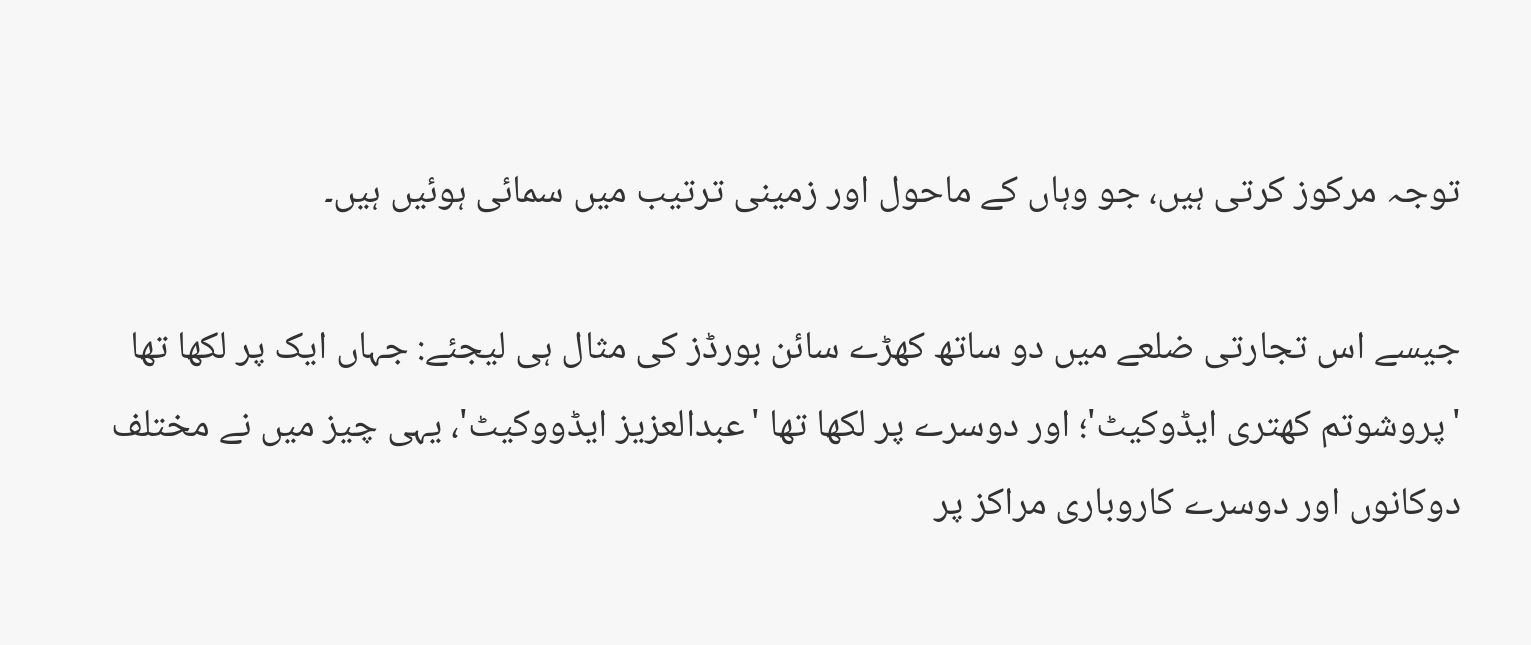توجہ مرکوز کرتی ہیں، جو وہاں کے ماحول اور زمینی ترتیب میں سمائی ہوئیں ہیں۔

جیسے اس تجارتی ضلعے میں دو ساتھ کھڑے سائن بورڈز کی مثال ہی لیجئے: جہاں ایک پر لکھا تھا 'پروشوتم کھتری ایڈوکیٹ'؛ اور دوسرے پر لکھا تھا 'عبدالعزیز ایڈووکیٹ'، یہی چیز میں نے مختلف دوکانوں اور دوسرے کاروباری مراکز پر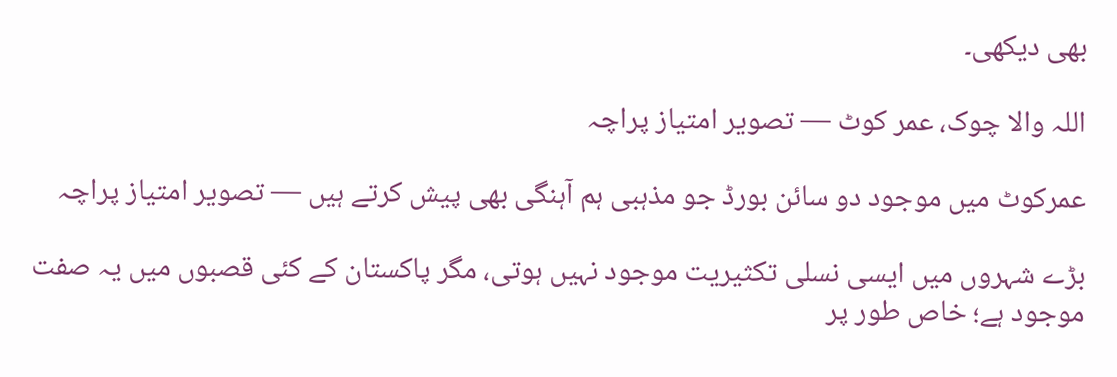بھی دیکھی۔

اللہ والا چوک، عمر کوٹ — تصویر امتیاز پراچہ

عمرکوٹ میں موجود دو سائن بورڈ جو مذہبی ہم آہنگی بھی پیش کرتے ہیں — تصویر امتیاز پراچہ

بڑے شہروں میں ایسی نسلی تکثیریت موجود نہیں ہوتی، مگر پاکستان کے کئی قصبوں میں یہ صفت موجود ہے؛ خاص طور پر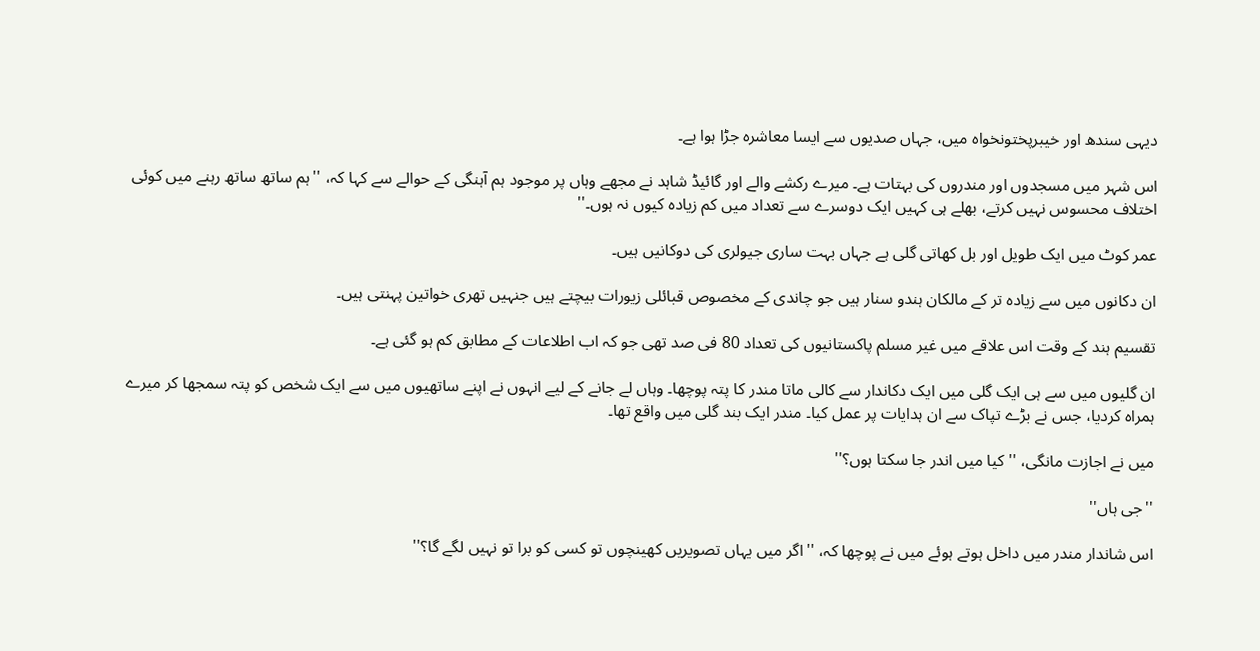دیہی سندھ اور خیبرپختونخواہ میں، جہاں صدیوں سے ایسا معاشرہ جڑا ہوا ہے۔

اس شہر میں مسجدوں اور مندروں کی بہتات ہے۔ میرے رکشے والے اور گائیڈ شاہد نے مجھے وہاں پر موجود ہم آہنگی کے حوالے سے کہا کہ، ''ہم ساتھ ساتھ رہنے میں کوئی اختلاف محسوس نہیں کرتے، بھلے ہی کہیں ایک دوسرے سے تعداد میں کم زیادہ کیوں نہ ہوں۔''

عمر کوٹ میں ایک طویل اور بل کھاتی گلی ہے جہاں بہت ساری جیولری کی دوکانیں ہیں۔

ان دکانوں میں سے زیادہ تر کے مالکان ہندو سنار ہیں جو چاندی کے مخصوص قبائلی زیورات بیچتے ہیں جنہیں تھری خواتین پہنتی ہیں۔

تقسیم ہند کے وقت اس علاقے میں غیر مسلم پاکستانیوں کی تعداد 80 فی صد تھی جو کہ اب اطلاعات کے مطابق کم ہو گئی ہے۔

ان گلیوں میں سے ہی ایک گلی میں ایک دکاندار سے کالی ماتا مندر کا پتہ پوچھا۔ وہاں لے جانے کے لیے انہوں نے اپنے ساتھیوں میں سے ایک شخص کو پتہ سمجھا کر میرے ہمراہ کردیا، جس نے بڑے تپاک سے ان ہدایات پر عمل کیا۔ مندر ایک بند گلی میں واقع تھا۔

میں نے اجازت مانگی، ''کیا میں اندر جا سکتا ہوں؟''

''جی ہاں''

اس شاندار مندر میں داخل ہوتے ہوئے میں نے پوچھا کہ، ''اگر میں یہاں تصویریں کھینچوں تو کسی کو برا تو نہیں لگے گا؟''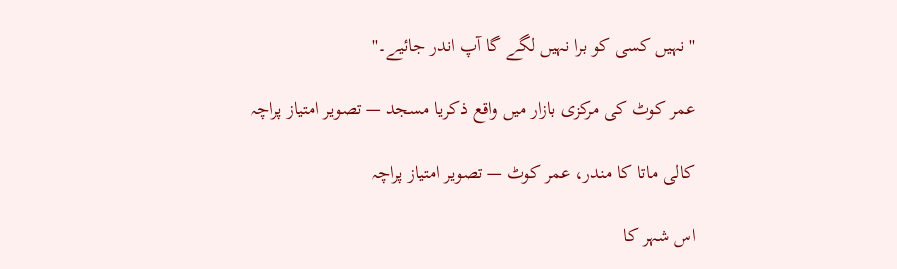''نہیں کسی کو برا نہیں لگے گا آپ اندر جائیے۔''

عمر کوٹ کی مرکزی بازار میں واقع ذکریا مسجد — تصویر امتیاز پراچہ

کالی ماتا کا مندر، عمر کوٹ — تصویر امتیاز پراچہ

اس شہر کا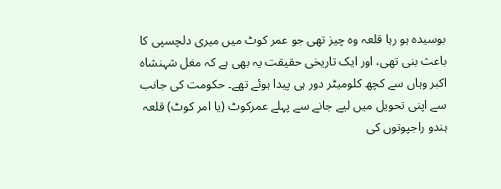بوسیدہ ہو رہا قلعہ وہ چیز تھی جو عمر کوٹ میں میری دلچسپی کا باعث بنی تھی، اور ایک تاریخی حقیقت یہ بھی ہے کہ مغل شہنشاہ اکبر وہاں سے کچھ کلومیٹر دور ہی پیدا ہوئے تھے۔ حکومت کی جانب سے اپنی تحویل میں لیے جانے سے پہلے عمرکوٹ (یا امر کوٹ) قلعہ ہندو راجپوتوں کی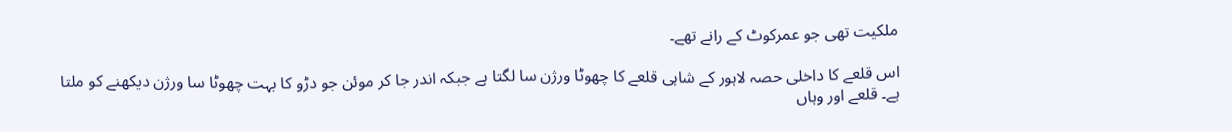ملکیت تھی جو عمرکوٹ کے رانے تھے۔

اس قلعے کا داخلی حصہ لاہور کے شاہی قلعے کا چھوٹا ورژن سا لگتا ہے جبکہ اندر جا کر موئن جو دڑو کا بہت چھوٹا سا ورژن دیکھنے کو ملتا ہے۔ قلعے اور وہاں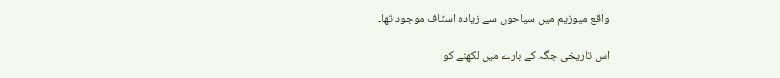واقع میوزیم میں سیاحوں سے زیادہ اسٹاف موجود تھا۔

اس تاریخی جگہ کے بارے میں لکھنے کو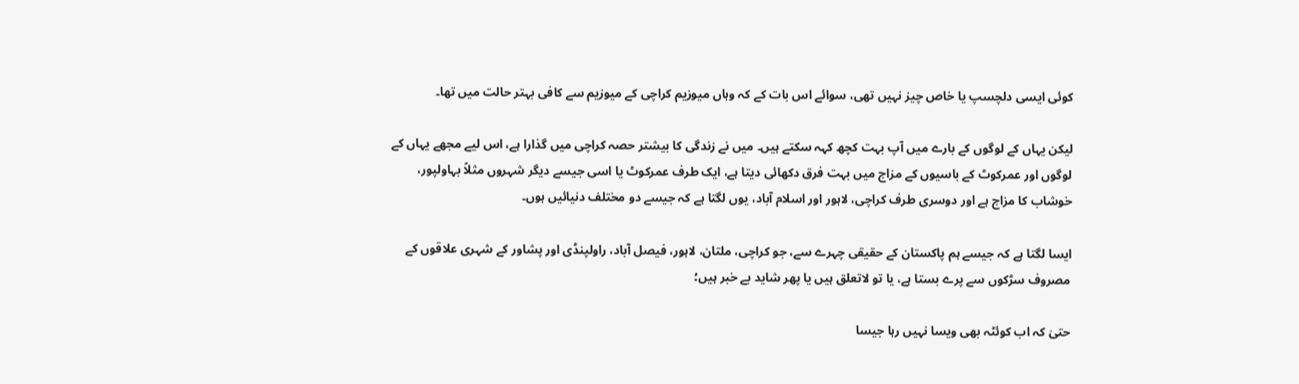کوئی ایسی دلچسپ یا خاص چیز نہیں تھی، سوائے اس بات کے کہ وہاں میوزیم کراچی کے میوزیم سے کافی بہتر حالت میں تھا۔

لیکن یہاں کے لوگوں کے بارے میں آپ بہت کچھ کہہ سکتے ہیں۔ میں نے زندگی کا بیشتر حصہ کراچی میں گذارا ہے، اس لیے مجھے یہاں کے لوگوں اور عمرکوٹ کے باسیوں کے مزاج میں بہت فرق دکھائی دیتا ہے، ایک طرف عمرکوٹ یا اسی جیسے دیگر شہروں مثلاً بہاولپور، خوشاب کا مزاج ہے اور دوسری طرف کراچی، لاہور اور اسلام آباد، یوں لگتا ہے کہ جیسے دو مختلف دنیائیں ہوں۔

ایسا لگتا ہے کہ جیسے ہم پاکستان کے حقیقی چہرے سے، جو کراچی، ملتان، لاہور، فیصل آباد، راولپنڈی اور پشاور کے شہری علاقوں کے مصروف سڑکوں سے پرے بستا ہے، یا تو لاتعلق ہیں یا پھر شاید بے خبر ہیں؛

حتیٰ کہ اب کوئٹہ بھی ویسا نہیں رہا جیسا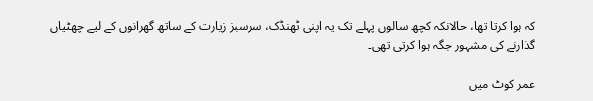کہ ہوا کرتا تھا، حالانکہ کچھ سالوں پہلے تک یہ اپنی ٹھنڈک، سرسبز زیارت کے ساتھ گھرانوں کے لیے چھٹیاں گذارنے کی مشہور جگہ ہوا کرتی تھی۔

عمر کوٹ میں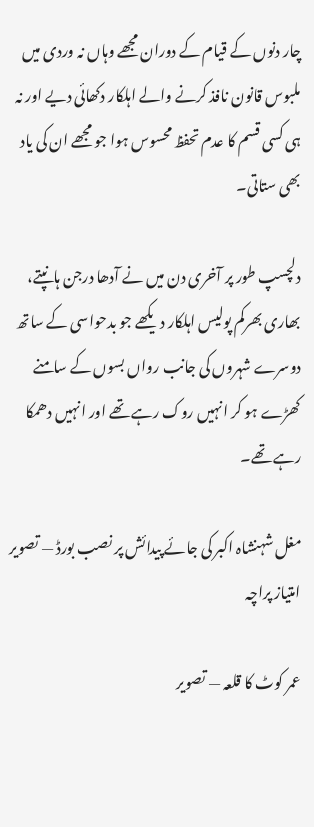چار دنوں کے قیام کے دوران مجھے وہاں نہ وردی میں ملبوس قانون نافذ کرنے والے اہلکار دکھائی دیے اور نہ ہی کسی قسم کا عدم تحفظ محسوس ہوا جو مجھے ان کی یاد بھی ستاتی۔

دلچسپ طور پر آخری دن میں نے آدھا درجن ہانپتے، بھاری بھرکم پولیس اہلکار دیکھے جو بدحواسی کے ساتھ دوسرے شہروں کی جانب رواں بسوں کے سامنے کھڑے ہو کر انہیں روک رہے تھے اور انہیں دھمکا رہے تھے۔

مغل شہنشاہ اکبر کی جائے پیدائش پر نصب بورڈ — تصویر امتیاز پراچہ

عمر کوٹ کا قلعہ — تصویر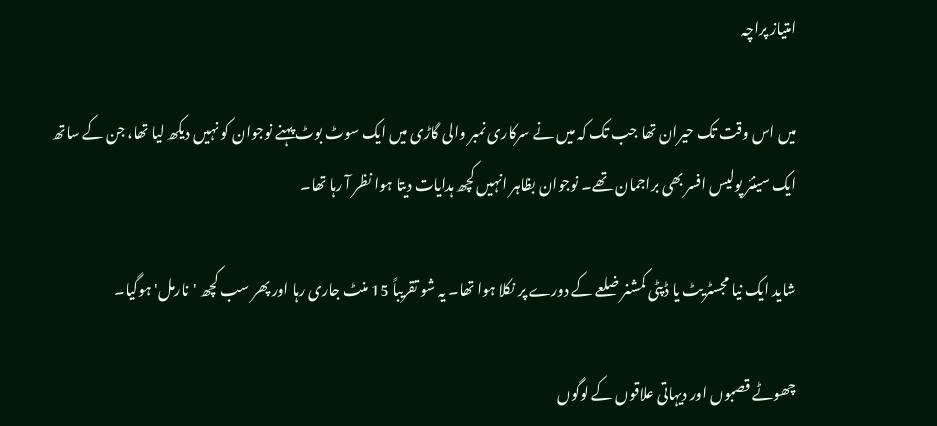امتیاز پراچہ

میں اس وقت تک حیران تھا جب تک کہ میں نے سرکاری نمبر والی گاڑی میں ایک سوٹ بوٹ پہنے نوجوان کو نہیں دیکھ لیا تھا، جن کے ساتھ ایک سینئر پولیس افسر بھی براجمان تھے۔ نوجوان بظاہر انہیں کچھ ہدایات دیتا ہوا نظر آ رہا تھا۔

شاید ایک نیا مجسٹریٹ یا ڈپٹی کمشنر ضلعے کے دورے پر نکلا ہوا تھا۔ یہ شو تقریباً 15 منٹ جاری رہا اور پھر سب کچھ 'نارمل' ہوگیا۔

چھوٹے قصبوں اور دیہاتی علاقوں کے لوگوں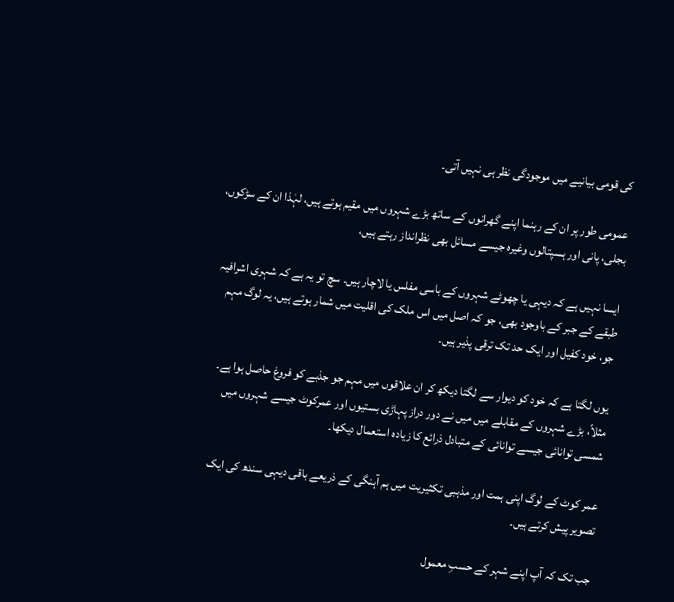کی قومی بیانیے میں موجودگی نظر ہی نہیں آتی۔

عمومی طور پر ان کے رہنما اپنے گھرانوں کے ساتھ بڑے شہروں میں مقیم ہوتے ہیں، لہٰذا ان کے سڑکوں، بجلی، پانی اور ہسپتالوں وغیرہ جیسے مسائل بھی نظرانداز رہتے ہیں،

ایسا نہیں ہے کہ دیہی یا چھوٹے شہروں کے باسی مفلس یا لاچار ہیں۔ سچ تو یہ ہے کہ شہری اشرافیہ طبقے کے جبر کے باوجود بھی، جو کہ اصل میں اس ملک کی اقلیت میں شمار ہوتے ہیں، یہ لوگ مہم جو، خود کفیل اور ایک حد تک ترقی پذیر ہیں۔

یوں لگتا ہے کہ خود کو دیوار سے لگتا دیکھ کر ان علاقوں میں مہم جو جذبے کو فروغ حاصل ہوا ہے۔ مثلاً، بڑے شہروں کے مقابلے میں میں نے دور دراز پہاڑی بستیوں اور عمرکوٹ جیسے شہروں میں شمسی توانائی جیسے توانائی کے متبادل ذرائع کا زیادہ استعمال دیکھا۔

عمر کوٹ کے لوگ اپنی ہمت اور مذہبی تکثیریت میں ہم آہنگی کے ذریعے باقی دیہی سندھ کی ایک تصویر پیش کرتے ہیں۔

جب تک کہ آپ اپنے شہر کے حسبِ معمول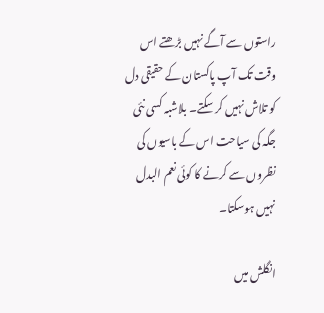راستوں سے آگے نہیں بڑھتے اس وقت تک آپ پاکستان کے حقیقی دل کو تلاش نہیں کر سکتے۔ بلاشبہ کسی نئی جگہ کی سیاحت اس کے باسیوں کی نظروں سے کرنے کا کوئی نعم البدل نہیں ہوسکتا۔

انگلش میں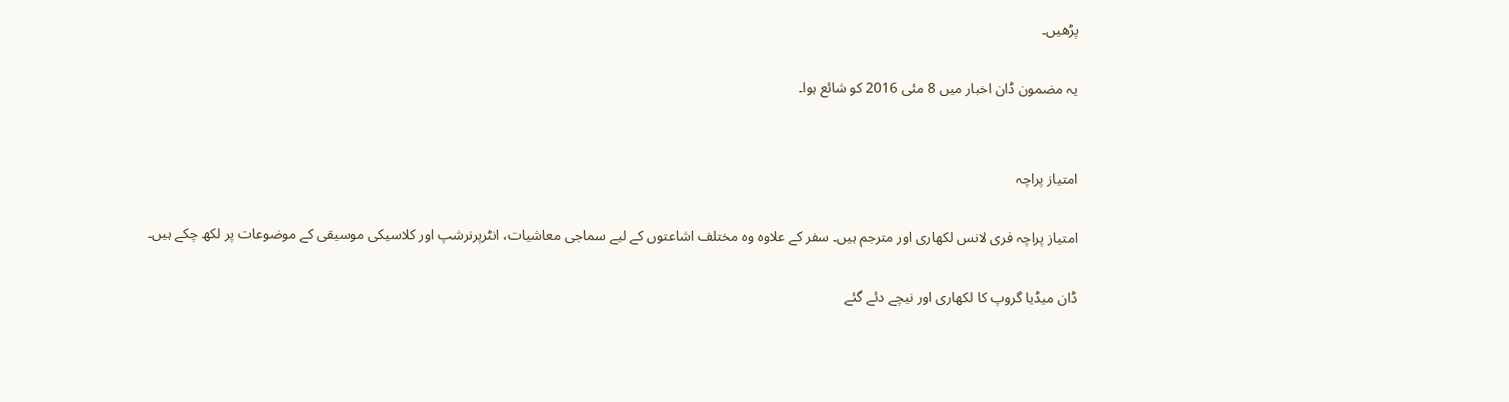پڑھیں۔

یہ مضمون ڈان اخبار میں 8 مئی 2016 کو شائع ہوا۔


امتیاز پراچہ

امتیاز پراچہ فری لانس لکھاری اور مترجم ہیں۔ سفر کے علاوہ وہ مختلف اشاعتوں کے لیے سماجی معاشیات، انٹرپرنرشپ اور کلاسیکی موسیقی کے موضوعات پر لکھ چکے ہیں۔

ڈان میڈیا گروپ کا لکھاری اور نیچے دئے گئے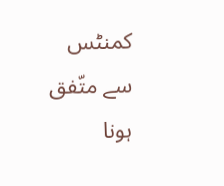کمنٹس سے متّفق ہونا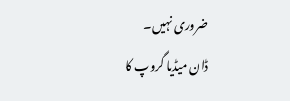ضروری نہیں۔
ڈان میڈیا گروپ کا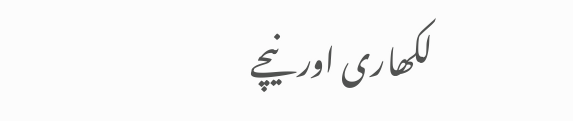لکھاری اور نیچے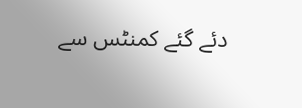دئے گئے کمنٹس سے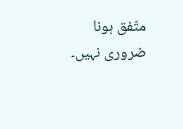متّفق ہونا ضروری نہیں۔